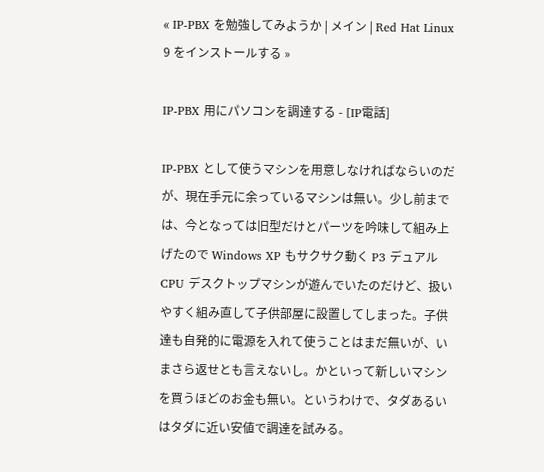« IP-PBX を勉強してみようか | メイン | Red Hat Linux 9 をインストールする »

IP-PBX 用にパソコンを調達する - [IP電話]

IP-PBX として使うマシンを用意しなければならいのだが、現在手元に余っているマシンは無い。少し前までは、今となっては旧型だけとパーツを吟味して組み上げたので Windows XP もサクサク動く P3 デュアル CPU デスクトップマシンが遊んでいたのだけど、扱いやすく組み直して子供部屋に設置してしまった。子供達も自発的に電源を入れて使うことはまだ無いが、いまさら返せとも言えないし。かといって新しいマシンを買うほどのお金も無い。というわけで、タダあるいはタダに近い安値で調達を試みる。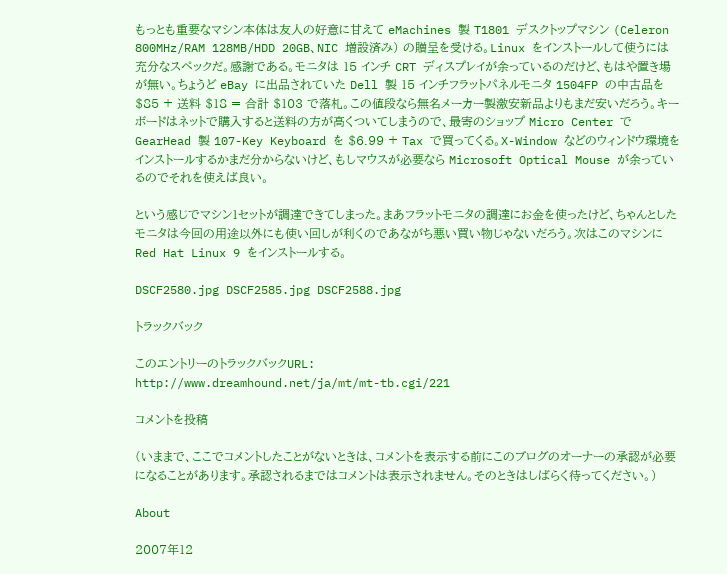もっとも重要なマシン本体は友人の好意に甘えて eMachines 製 T1801 デスクトップマシン (Celeron 800MHz/RAM 128MB/HDD 20GB、NIC 増設済み) の贈呈を受ける。Linux をインストールして使うには充分なスペックだ。感謝である。モニタは 15 インチ CRT ディスプレイが余っているのだけど、もはや置き場が無い。ちょうど eBay に出品されていた Dell 製 15 インチフラットパネルモニタ 1504FP の中古品を $85 + 送料 $18 = 合計 $103 で落札。この値段なら無名メーカー製激安新品よりもまだ安いだろう。キーボードはネットで購入すると送料の方が高くついてしまうので、最寄のショップ Micro Center で GearHead 製 107-Key Keyboard を $6.99 + Tax で買ってくる。X-Window などのウィンドウ環境をインストールするかまだ分からないけど、もしマウスが必要なら Microsoft Optical Mouse が余っているのでそれを使えば良い。

という感じでマシン1セットが調達できてしまった。まあフラットモニタの調達にお金を使ったけど、ちゃんとしたモニタは今回の用途以外にも使い回しが利くのであながち悪い買い物じゃないだろう。次はこのマシンに Red Hat Linux 9 をインストールする。

DSCF2580.jpg DSCF2585.jpg DSCF2588.jpg

トラックバック

このエントリーのトラックバックURL:
http://www.dreamhound.net/ja/mt/mt-tb.cgi/221

コメントを投稿

(いままで、ここでコメントしたことがないときは、コメントを表示する前にこのブログのオーナーの承認が必要になることがあります。承認されるまではコメントは表示されません。そのときはしばらく待ってください。)

About

2007年12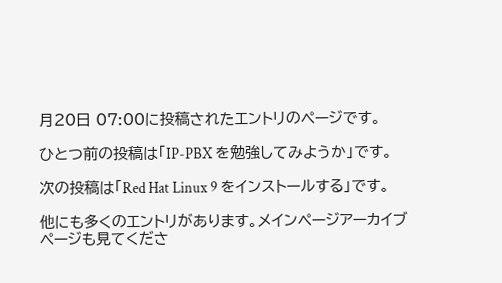月20日 07:00に投稿されたエントリのページです。

ひとつ前の投稿は「IP-PBX を勉強してみようか」です。

次の投稿は「Red Hat Linux 9 をインストールする」です。

他にも多くのエントリがあります。メインページアーカイブページも見てくださ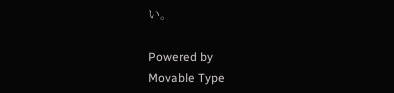い。

Powered by
Movable Type